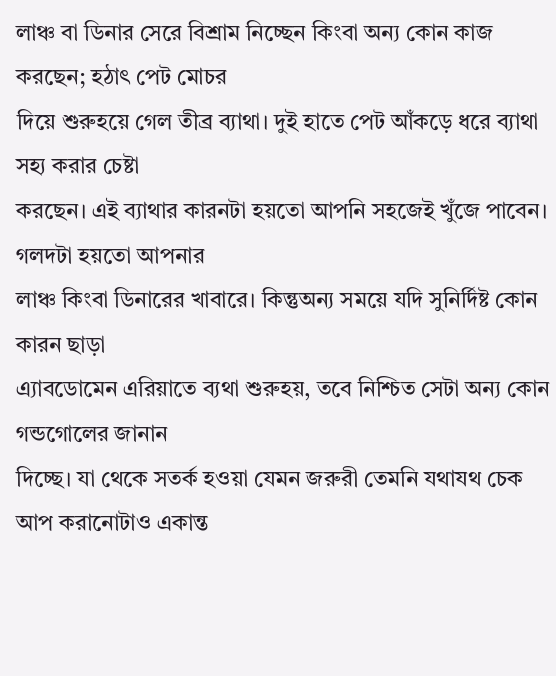লাঞ্চ বা ডিনার সেরে বিশ্রাম নিচ্ছেন কিংবা অন্য কোন কাজ করছেন; হঠাৎ পেট মোচর
দিয়ে শুরুহয়ে গেল তীব্র ব্যাথা। দুই হাতে পেট আঁকড়ে ধরে ব্যাথা সহ্য করার চেষ্টা
করছেন। এই ব্যাথার কারনটা হয়তো আপনি সহজেই খুঁজে পাবেন। গলদটা হয়তো আপনার
লাঞ্চ কিংবা ডিনারের খাবারে। কিন্তুঅন্য সময়ে যদি সুনির্দিষ্ট কোন কারন ছাড়া
এ্যাবডোমেন এরিয়াতে ব্যথা শুরুহয়, তবে নিশ্চিত সেটা অন্য কোন গন্ডগোলের জানান
দিচ্ছে। যা থেকে সতর্ক হওয়া যেমন জরুরী তেমনি যথাযথ চেক আপ করানোটাও একান্ত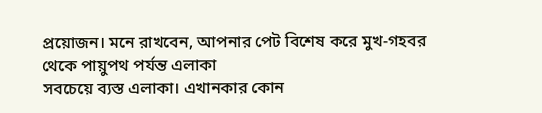প্রয়োজন। মনে রাখবেন, আপনার পেট বিশেষ করে মুখ-গহবর থেকে পায়ুপথ পর্যন্ত এলাকা
সবচেয়ে ব্যস্ত এলাকা। এখানকার কোন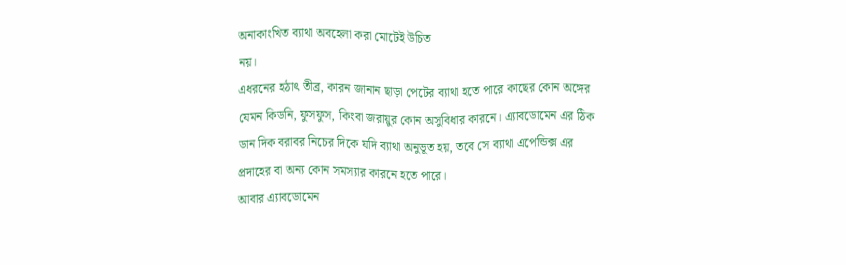অনাকাংখিত ব্যাথা অবহেলা করা মোটেই উচিত
নয়।
এধরনের হঠাৎ তীব্র, কারন জানান ছাড়া পেটের ব্যাথা হতে পারে কাছের কোন অঙ্গের
যেমন কিডনি, ফুসফুস, কিংবা জরায়ুর কোন অসুবিধার কারনে। এ্যাবডোমেন এর ঠিক
ডান দিক বরাবর নিচের দিকে যদি ব্যাথা অনুভূত হয়, তবে সে ব্যাথা এপেন্ডিক্স এর
প্রদাহের বা অন্য কোন সমস্যার কারনে হতে পারে।
আবার এ্যাবডোমেন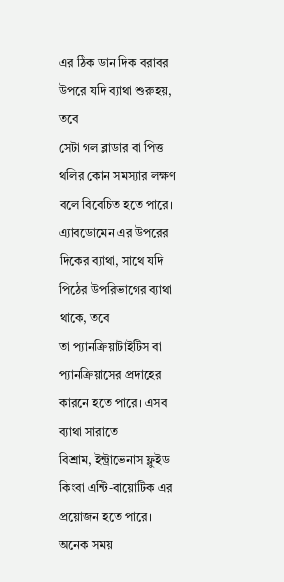এর ঠিক ডান দিক বরাবর উপরে যদি ব্যাথা শুরুহয়, তবে
সেটা গল ব্লাডার বা পিত্ত থলির কোন সমস্যার লক্ষণ বলে বিবেচিত হতে পারে।
এ্যাবডোমেন এর উপরের দিকের ব্যাথা, সাথে যদি পিঠের উপরিভাগের ব্যাথা থাকে, তবে
তা প্যানক্রিয়াটাইটিস বা প্যানক্রিয়াসের প্রদাহের কারনে হতে পারে। এসব ব্যাথা সারাতে
বিশ্রাম, ইন্ট্রাভেনাস ফ্লুইড কিংবা এন্টি-বায়োটিক এর প্রয়োজন হতে পারে।
অনেক সময়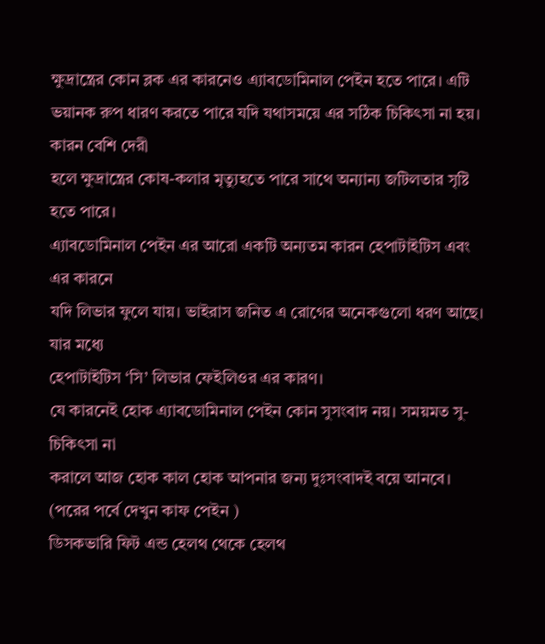ক্ষুদ্রান্ত্রের কোন ব্লক এর কারনেও এ্যাবডোমিনাল পেইন হতে পারে। এটি
ভয়ানক রুপ ধারণ করতে পারে যদি যথাসময়ে এর সঠিক চিকিৎসা না হয়। কারন বেশি দেরী
হলে ক্ষুদ্রান্ত্রের কোষ-কলার মৃত্যুহতে পারে সাথে অন্যান্য জটিলতার সৃষ্টি হতে পারে।
এ্যাবডোমিনাল পেইন এর আরো একটি অন্যতম কারন হেপাটাইটিস এবং এর কারনে
যদি লিভার ফুলে যায়। ভাইরাস জনিত এ রোগের অনেকগুলো ধরণ আছে। যার মধ্যে
হেপাটাইটিস ‘সি’ লিভার ফেইলিওর এর কারণ।
যে কারনেই হোক এ্যাবডোমিনাল পেইন কোন সুসংবাদ নয়। সময়মত সু-চিকিৎসা না
করালে আজ হোক কাল হোক আপনার জন্য দুঃসংবাদই বয়ে আনবে।
(পরের পর্বে দেখুন কাফ পেইন )
ডিসকভারি ফিট এন্ড হেলথ থেকে হেলথ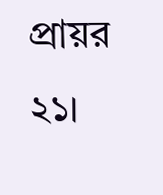প্রায়র ২১।